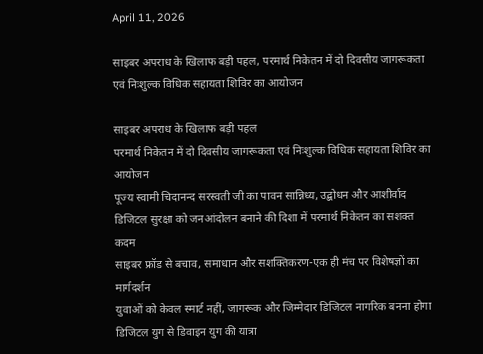April 11, 2026

साइबर अपराध के खिलाफ बड़ी पहल, परमार्थ निकेतन में दो दिवसीय जागरूकता एवं निःशुल्क विधिक सहायता शिविर का आयोजन

साइबर अपराध के खिलाफ बड़ी पहल
परमार्थ निकेतन में दो दिवसीय जागरूकता एवं निःशुल्क विधिक सहायता शिविर का आयोजन
पूज्य स्वामी चिदानन्द सरस्वती जी का पावन सान्निध्य, उद्बोधन और आशीर्वाद
डिजिटल सुरक्षा को जनआंदोलन बनाने की दिशा में परमार्थ निकेतन का सशक्त कदम
साइबर फ्रॉड से बचाव, समाधान और सशक्तिकरण-एक ही मंच पर विशेषज्ञों का मार्गदर्शन
युवाओं को केवल स्मार्ट नहीं, जागरूक और जिम्मेदार डिजिटल नागरिक बनना होगा
डिजिटल युग से डिवाइन युग की यात्रा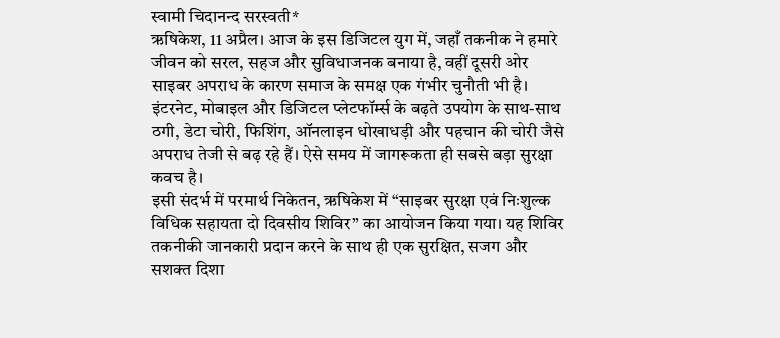स्वामी चिदानन्द सरस्वती*
ऋषिकेश, 11 अप्रैल। आज के इस डिजिटल युग में, जहाँ तकनीक ने हमारे जीवन को सरल, सहज और सुविधाजनक बनाया है, वहीं दूसरी ओर साइबर अपराध के कारण समाज के समक्ष एक गंभीर चुनौती भी है। इंटरनेट, मोबाइल और डिजिटल प्लेटफॉर्म्स के बढ़ते उपयोग के साथ-साथ ठगी, डेटा चोरी, फिशिंग, ऑनलाइन धोखाधड़ी और पहचान की चोरी जैसे अपराध तेजी से बढ़ रहे हैं। ऐसे समय में जागरूकता ही सबसे बड़ा सुरक्षा कवच है।
इसी संदर्भ में परमार्थ निकेतन, ऋषिकेश में “साइबर सुरक्षा एवं निःशुल्क विधिक सहायता दो दिवसीय शिविर” का आयोजन किया गया। यह शिविर तकनीकी जानकारी प्रदान करने के साथ ही एक सुरक्षित, सजग और सशक्त दिशा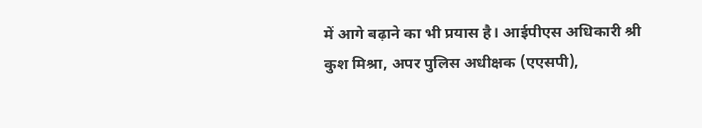में आगे बढ़ाने का भी प्रयास है। आईपीएस अधिकारी श्री कुश मिश्रा, अपर पुलिस अधीक्षक (एएसपी),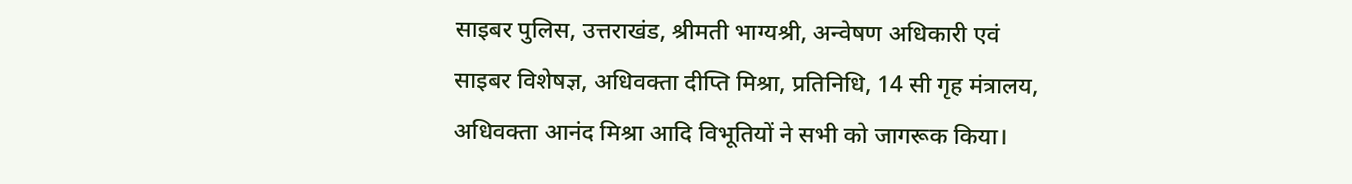साइबर पुलिस, उत्तराखंड, श्रीमती भाग्यश्री, अन्वेषण अधिकारी एवं साइबर विशेषज्ञ, अधिवक्ता दीप्ति मिश्रा, प्रतिनिधि, 14 सी गृह मंत्रालय, अधिवक्ता आनंद मिश्रा आदि विभूतियों ने सभी को जागरूक किया।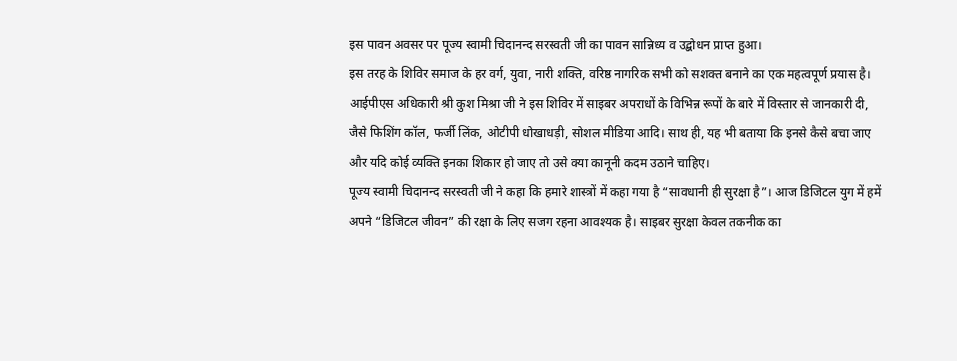इस पावन अवसर पर पूज्य स्वामी चिदानन्द सरस्वती जी का पावन सान्निध्य व उद्बोधन प्राप्त हुआ।
इस तरह के शिविर समाज के हर वर्ग, युवा, नारी शक्ति, वरिष्ठ नागरिक सभी को सशक्त बनाने का एक महत्वपूर्ण प्रयास है।
आईपीएस अधिकारी श्री कुश मिश्रा जी ने इस शिविर में साइबर अपराधों के विभिन्न रूपों के बारे में विस्तार से जानकारी दी, जैसे फिशिंग कॉल, फर्जी लिंक, ओटीपी धोखाधड़ी, सोशल मीडिया आदि। साथ ही, यह भी बताया कि इनसे कैसे बचा जाए और यदि कोई व्यक्ति इनका शिकार हो जाए तो उसे क्या कानूनी कदम उठाने चाहिए।
पूज्य स्वामी चिदानन्द सरस्वती जी ने कहा कि हमारे शास्त्रों में कहा गया है “सावधानी ही सुरक्षा है”। आज डिजिटल युग में हमें अपने “डिजिटल जीवन” की रक्षा के लिए सजग रहना आवश्यक है। साइबर सुरक्षा केवल तकनीक का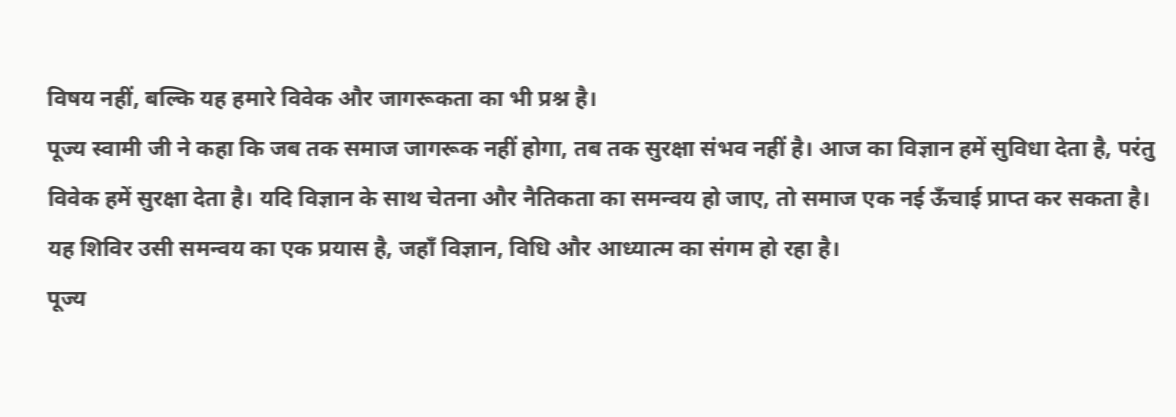विषय नहीं, बल्कि यह हमारे विवेक और जागरूकता का भी प्रश्न है।
पूज्य स्वामी जी ने कहा कि जब तक समाज जागरूक नहीं होगा, तब तक सुरक्षा संभव नहीं है। आज का विज्ञान हमें सुविधा देता है, परंतु विवेक हमें सुरक्षा देता है। यदि विज्ञान के साथ चेतना और नैतिकता का समन्वय हो जाए, तो समाज एक नई ऊँचाई प्राप्त कर सकता है। यह शिविर उसी समन्वय का एक प्रयास है, जहाँ विज्ञान, विधि और आध्यात्म का संगम हो रहा है।
पूज्य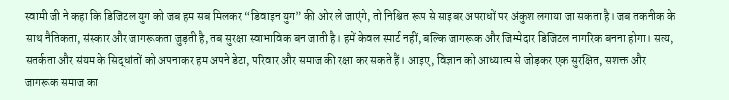स्वामी जी ने कहा कि डिजिटल युग को जब हम सब मिलकर “डिवाइन युग” की ओर ले जाएंगे, तो निश्चित रूप से साइबर अपराधों पर अंकुश लगाया जा सकता है। जब तकनीक के साथ नैतिकता, संस्कार और जागरूकता जुड़ती है, तब सुरक्षा स्वाभाविक बन जाती है। हमें केवल स्मार्ट नहीं, बल्कि जागरूक और जिम्मेदार डिजिटल नागरिक बनना होगा। सत्य, सतर्कता और संयम के सिद्धांतों को अपनाकर हम अपने डेटा, परिवार और समाज की रक्षा कर सकते हैं। आइए, विज्ञान को आध्यात्म से जोड़कर एक सुरक्षित, सशक्त और जागरूक समाज का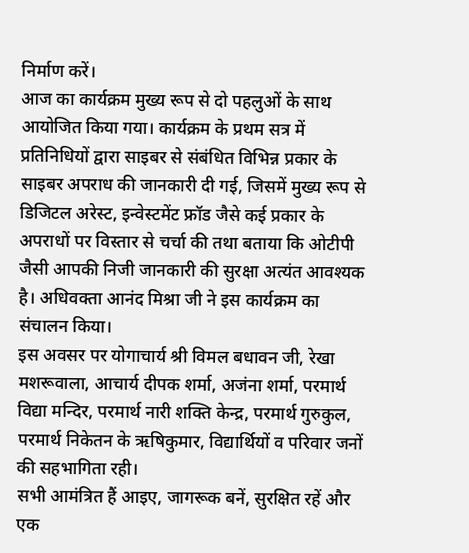निर्माण करें।
आज का कार्यक्रम मुख्य रूप से दो पहलुओं के साथ आयोजित किया गया। कार्यक्रम के प्रथम सत्र में प्रतिनिधियों द्वारा साइबर से संबंधित विभिन्न प्रकार के साइबर अपराध की जानकारी दी गई, जिसमें मुख्य रूप से डिजिटल अरेस्ट, इन्वेस्टमेंट फ्रॉड जैसे कई प्रकार के अपराधों पर विस्तार से चर्चा की तथा बताया कि ओटीपी जैसी आपकी निजी जानकारी की सुरक्षा अत्यंत आवश्यक है। अधिवक्ता आनंद मिश्रा जी ने इस कार्यक्रम का संचालन किया।
इस अवसर पर योगाचार्य श्री विमल बधावन जी, रेखा मशरूवाला, आचार्य दीपक शर्मा, अजंना शर्मा, परमार्थ विद्या मन्दिर, परमार्थ नारी शक्ति केन्द्र, परमार्थ गुरुकुल, परमार्थ निकेतन के ऋषिकुमार, विद्यार्थियों व परिवार जनों की सहभागिता रही।
सभी आमंत्रित हैं आइए, जागरूक बनें, सुरक्षित रहें और एक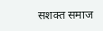सशक्त समाज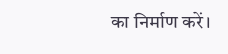का निर्माण करें।